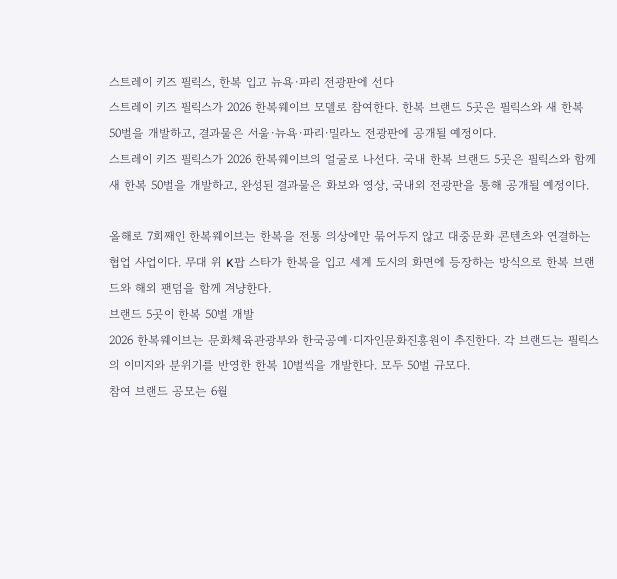스트레이 키즈 필릭스, 한복 입고 뉴욕·파리 전광판에 선다
스트레이 키즈 필릭스가 2026 한복웨이브 모델로 참여한다. 한복 브랜드 5곳은 필릭스와 새 한복 50벌을 개발하고, 결과물은 서울·뉴욕·파리·밀라노 전광판에 공개될 예정이다.
스트레이 키즈 필릭스가 2026 한복웨이브의 얼굴로 나선다. 국내 한복 브랜드 5곳은 필릭스와 함께 새 한복 50벌을 개발하고, 완성된 결과물은 화보와 영상, 국내외 전광판을 통해 공개될 예정이다.

올해로 7회째인 한복웨이브는 한복을 전통 의상에만 묶어두지 않고 대중문화 콘텐츠와 연결하는 협업 사업이다. 무대 위 K팝 스타가 한복을 입고 세계 도시의 화면에 등장하는 방식으로 한복 브랜드와 해외 팬덤을 함께 겨냥한다.
브랜드 5곳이 한복 50벌 개발
2026 한복웨이브는 문화체육관광부와 한국공예·디자인문화진흥원이 추진한다. 각 브랜드는 필릭스의 이미지와 분위기를 반영한 한복 10벌씩을 개발한다. 모두 50벌 규모다.
참여 브랜드 공모는 6월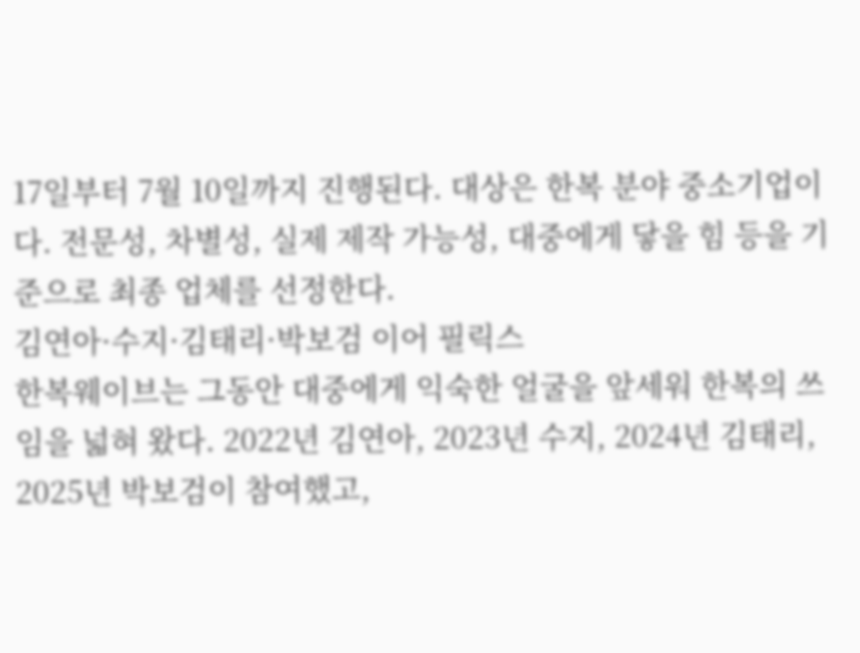17일부터 7월 10일까지 진행된다. 대상은 한복 분야 중소기업이다. 전문성, 차별성, 실제 제작 가능성, 대중에게 닿을 힘 등을 기준으로 최종 업체를 선정한다.
김연아·수지·김태리·박보검 이어 필릭스
한복웨이브는 그동안 대중에게 익숙한 얼굴을 앞세워 한복의 쓰임을 넓혀 왔다. 2022년 김연아, 2023년 수지, 2024년 김태리, 2025년 박보검이 참여했고,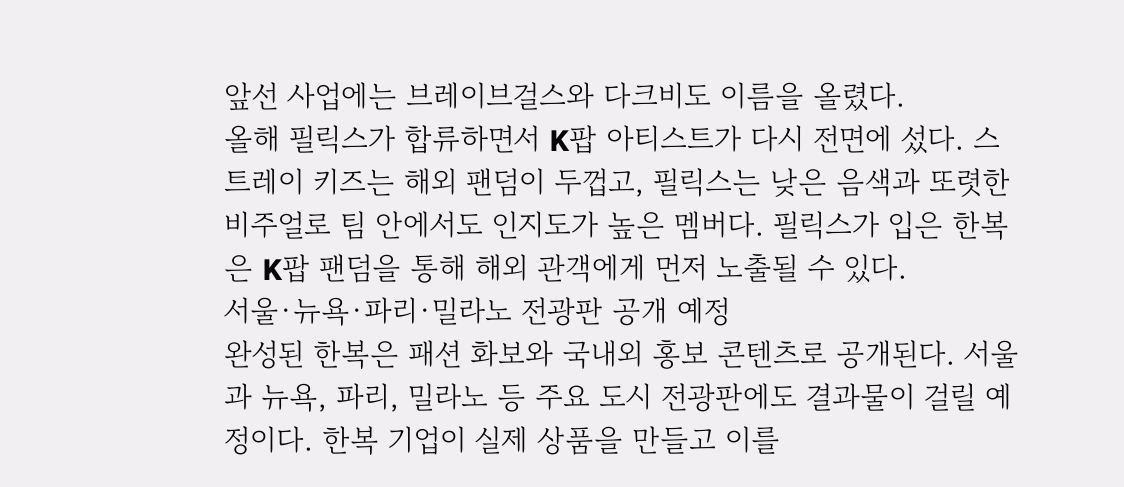앞선 사업에는 브레이브걸스와 다크비도 이름을 올렸다.
올해 필릭스가 합류하면서 K팝 아티스트가 다시 전면에 섰다. 스트레이 키즈는 해외 팬덤이 두껍고, 필릭스는 낮은 음색과 또렷한 비주얼로 팀 안에서도 인지도가 높은 멤버다. 필릭스가 입은 한복은 K팝 팬덤을 통해 해외 관객에게 먼저 노출될 수 있다.
서울·뉴욕·파리·밀라노 전광판 공개 예정
완성된 한복은 패션 화보와 국내외 홍보 콘텐츠로 공개된다. 서울과 뉴욕, 파리, 밀라노 등 주요 도시 전광판에도 결과물이 걸릴 예정이다. 한복 기업이 실제 상품을 만들고 이를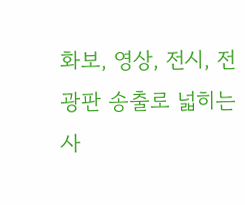화보, 영상, 전시, 전광판 송출로 넓히는 사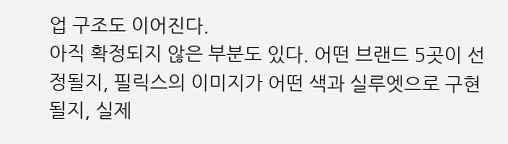업 구조도 이어진다.
아직 확정되지 않은 부분도 있다. 어떤 브랜드 5곳이 선정될지, 필릭스의 이미지가 어떤 색과 실루엣으로 구현될지, 실제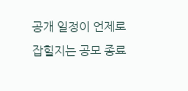공개 일정이 언제로 잡힐지는 공모 종료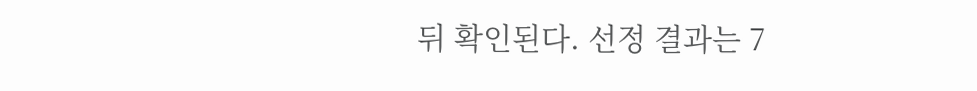뒤 확인된다. 선정 결과는 7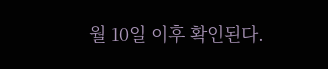월 10일 이후 확인된다.